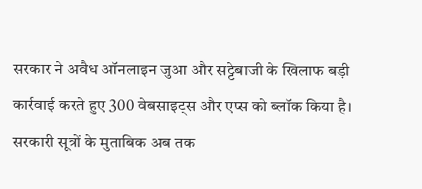सरकार ने अवैध ऑनलाइन जुआ और सट्टेबाजी के खिलाफ बड़ी कार्रवाई करते हुए 300 वेबसाइट्स और एप्स को ब्लॉक किया है। सरकारी सूत्रों के मुताबिक अब तक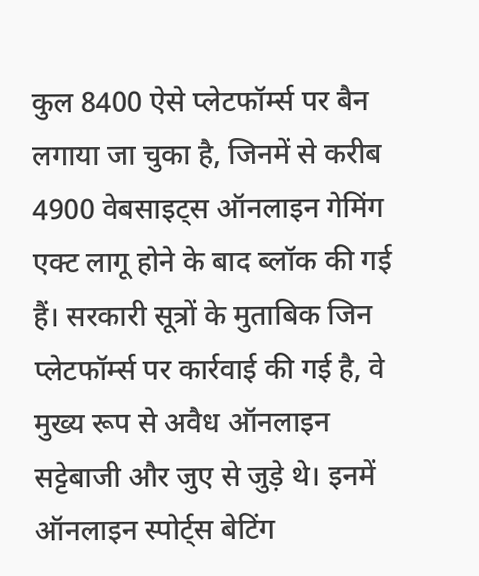कुल 8400 ऐसे प्लेटफॉर्म्स पर बैन लगाया जा चुका है, जिनमें से करीब 4900 वेबसाइट्स ऑनलाइन गेमिंग एक्ट लागू होने के बाद ब्लॉक की गई हैं। सरकारी सूत्रों के मुताबिक जिन प्लेटफॉर्म्स पर कार्रवाई की गई है, वे मुख्य रूप से अवैध ऑनलाइन सट्टेबाजी और जुए से जुड़े थे। इनमें ऑनलाइन स्पोर्ट्स बेटिंग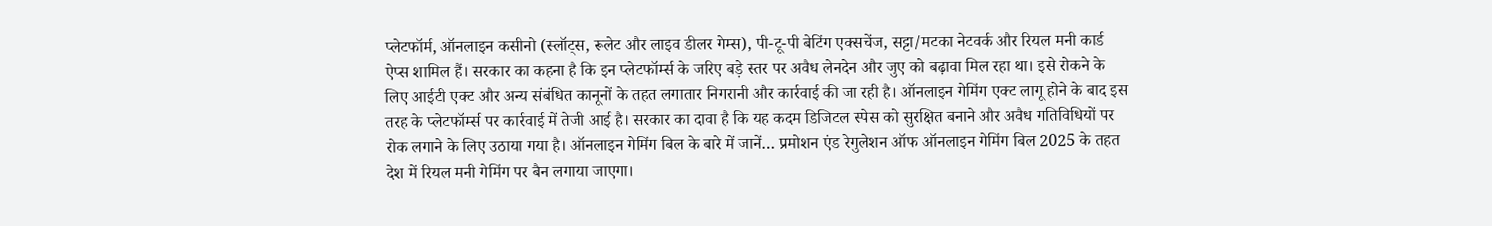प्लेटफॉर्म, ऑनलाइन कसीनो (स्लॉट्स, रूलेट और लाइव डीलर गेम्स), पी-टू-पी बेटिंग एक्सचेंज, सट्टा/मटका नेटवर्क और रियल मनी कार्ड ऐप्स शामिल हैं। सरकार का कहना है कि इन प्लेटफॉर्म्स के जरिए बड़े स्तर पर अवैध लेनदेन और जुए को बढ़ावा मिल रहा था। इसे रोकने के लिए आईटी एक्ट और अन्य संबंधित कानूनों के तहत लगातार निगरानी और कार्रवाई की जा रही है। ऑनलाइन गेमिंग एक्ट लागू होने के बाद इस तरह के प्लेटफॉर्म्स पर कार्रवाई में तेजी आई है। सरकार का दावा है कि यह कदम डिजिटल स्पेस को सुरक्षित बनाने और अवैध गतिविधियों पर रोक लगाने के लिए उठाया गया है। ऑनलाइन गेमिंग बिल के बारे में जानें… प्रमोशन एंड रेगुलेशन ऑफ ऑनलाइन गेमिंग बिल 2025 के तहत देश में रियल मनी गेमिंग पर बैन लगाया जाएगा।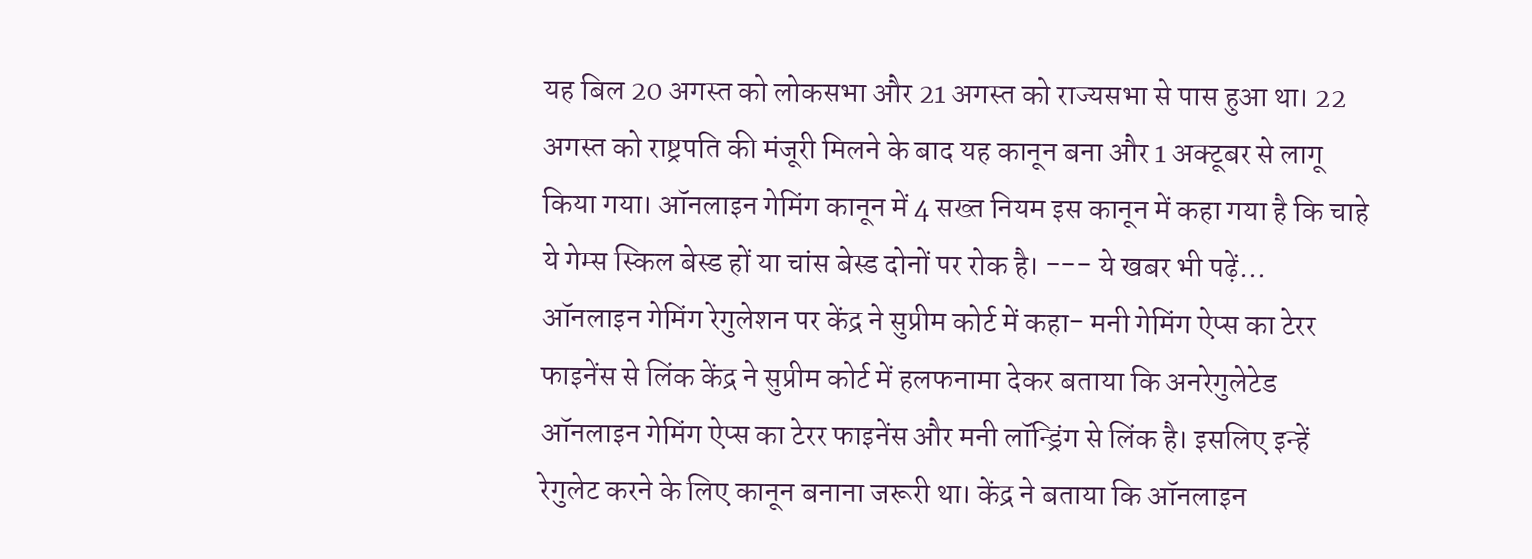यह बिल 20 अगस्त को लोकसभा और 21 अगस्त को राज्यसभा से पास हुआ था। 22 अगस्त को राष्ट्रपति की मंजूरी मिलने के बाद यह कानून बना और 1 अक्टूबर से लागू किया गया। ऑनलाइन गेमिंग कानून में 4 सख्त नियम इस कानून में कहा गया है कि चाहे ये गेम्स स्किल बेस्ड हों या चांस बेस्ड दोनों पर रोक है। --- ये खबर भी पढ़ें… ऑनलाइन गेमिंग रेगुलेशन पर केंद्र ने सुप्रीम कोर्ट में कहा- मनी गेमिंग ऐप्स का टेरर फाइनेंस से लिंक केंद्र ने सुप्रीम कोर्ट में हलफनामा देकर बताया कि अनरेगुलेटेड ऑनलाइन गेमिंग ऐप्स का टेरर फाइनेंस और मनी लॉन्ड्रिंग से लिंक है। इसलिए इन्हें रेगुलेट करने के लिए कानून बनाना जरूरी था। केंद्र ने बताया कि ऑनलाइन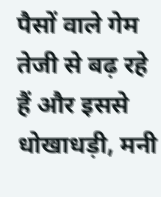पैसों वाले गेम तेजी से बढ़ रहे हैं और इससे धोखाधड़ी, मनी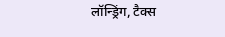लॉन्ड्रिंग, टैक्स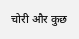चोरी और कुछ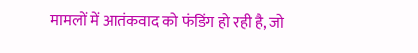मामलों में आतंकवाद को फंडिंग हो रही है, जो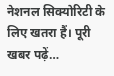नेशनल सिक्योरिटी के लिए खतरा हैं। पूरी खबर पढ़ें…